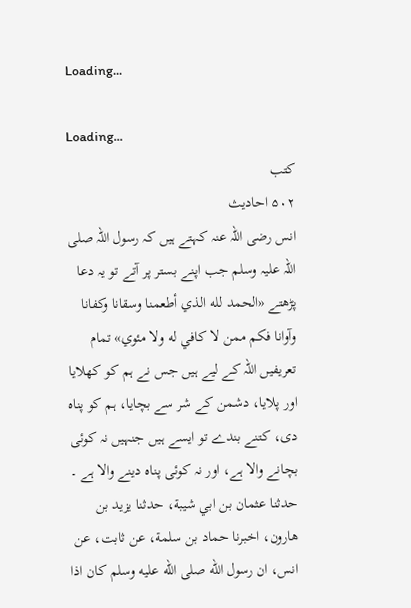Loading...

Loading...
کتب
۵۰۲ احادیث
انس رضی اللہ عنہ کہتے ہیں کہ رسول اللہ صلی اللہ علیہ وسلم جب اپنے بستر پر آتے تو یہ دعا پڑھتے «الحمد لله الذي أطعمنا وسقانا وكفانا وآوانا فكم ممن لا كافي له ولا مئوي» تمام تعریفیں اللہ کے لیے ہیں جس نے ہم کو کھلایا اور پلایا، دشمن کے شر سے بچایا، ہم کو پناہ دی، کتنے بندے تو ایسے ہیں جنہیں نہ کوئی بچانے والا ہے، اور نہ کوئی پناہ دینے والا ہے ۔
حدثنا عثمان بن ابي شيبة، حدثنا يزيد بن هارون، اخبرنا حماد بن سلمة، عن ثابت، عن انس، ان رسول الله صلى الله عليه وسلم كان اذا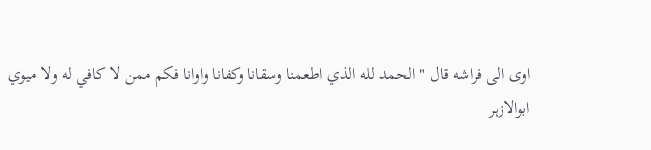اوى الى فراشه قال " الحمد لله الذي اطعمنا وسقانا وكفانا واوانا فكم ممن لا كافي له ولا ميوي
ابوالازہر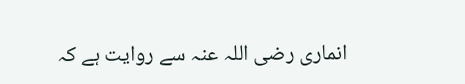انماری رضی اللہ عنہ سے روایت ہے کہ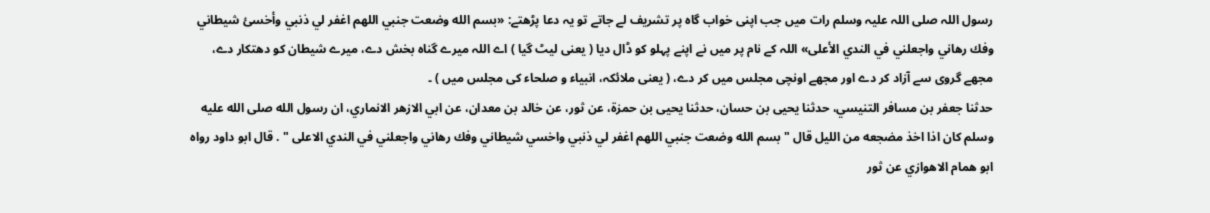رسول اللہ صلی اللہ علیہ وسلم رات میں جب اپنی خواب گاہ پر تشریف لے جاتے تو یہ دعا پڑھتے: «بسم الله وضعت جنبي اللهم اغفر لي ذنبي وأخسئ شيطاني وفك رهاني واجعلني في الندي الأعلى» اللہ کے نام پر میں نے اپنے پہلو کو ڈال دیا ( یعنی لیٹ گیا ) اے اللہ میرے گناہ بخش دے، میرے شیطان کو دھتکار دے، مجھے گروی سے آزاد کر دے اور مجھے اونچی مجلس میں کر دے، ( یعنی ملائکہ، انبیاء و صلحاء کی مجلس میں ) ۔
حدثنا جعفر بن مسافر التنيسي، حدثنا يحيى بن حسان، حدثنا يحيى بن حمزة، عن ثور، عن خالد بن معدان، عن ابي الازهر الانماري، ان رسول الله صلى الله عليه وسلم كان اذا اخذ مضجعه من الليل قال " بسم الله وضعت جنبي اللهم اغفر لي ذنبي واخسي شيطاني وفك رهاني واجعلني في الندي الاعلى " . قال ابو داود رواه ابو همام الاهوازي عن ثور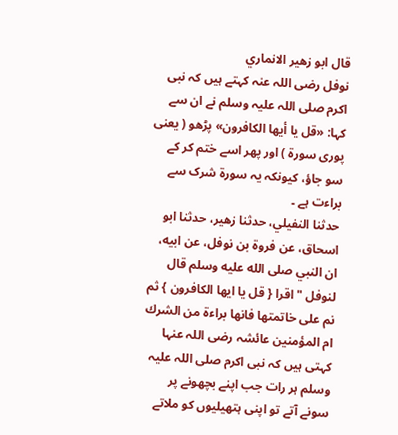قال ابو زهير الانماري
نوفل رضی اللہ عنہ کہتے ہیں کہ نبی اکرم صلی اللہ علیہ وسلم نے ان سے کہا: «قل يا أيها الكافرون» پڑھو ( یعنی پوری سورۃ ) اور پھر اسے ختم کر کے سو جاؤ، کیونکہ یہ سورۃ شرک سے براءت ہے ۔
حدثنا النفيلي، حدثنا زهير، حدثنا ابو اسحاق، عن فروة بن نوفل، عن ابيه، ان النبي صلى الله عليه وسلم قال لنوفل " اقرا { قل يا ايها الكافرون } ثم نم على خاتمتها فانها براءة من الشرك
ام المؤمنین عائشہ رضی اللہ عنہا کہتی ہیں کہ نبی اکرم صلی اللہ علیہ وسلم ہر رات جب اپنے بچھونے پر سونے آتے تو اپنی ہتھیلیوں کو ملاتے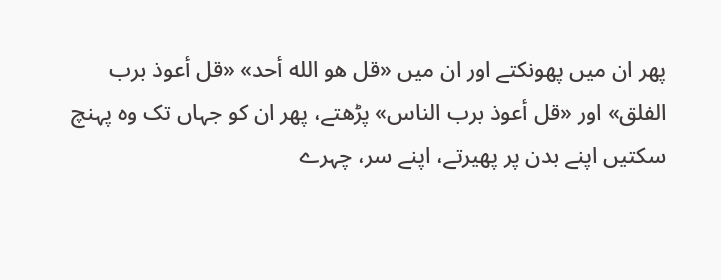پھر ان میں پھونکتے اور ان میں «قل هو الله أحد» «قل أعوذ برب الفلق» اور «قل أعوذ برب الناس» پڑھتے، پھر ان کو جہاں تک وہ پہنچ سکتیں اپنے بدن پر پھیرتے، اپنے سر، چہرے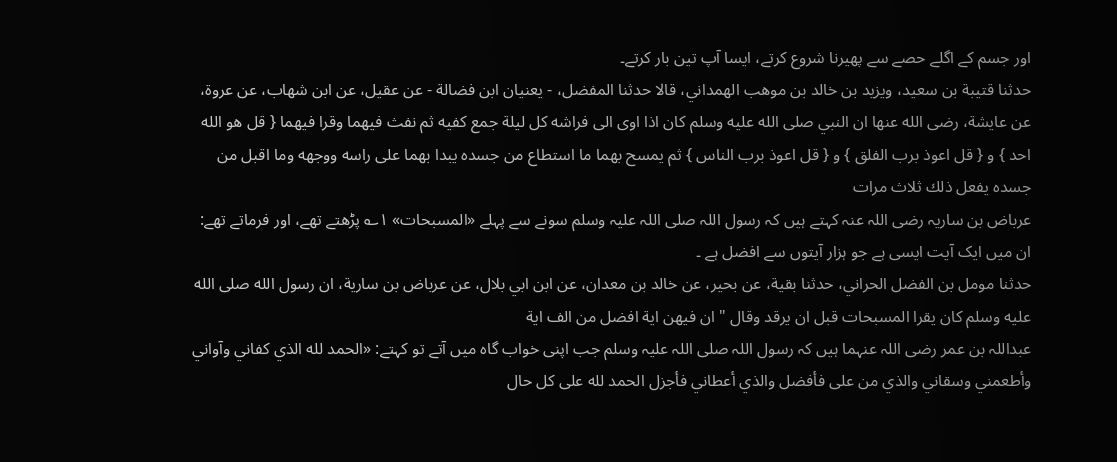اور جسم کے اگلے حصے سے پھیرنا شروع کرتے، ایسا آپ تین بار کرتے۔
حدثنا قتيبة بن سعيد، ويزيد بن خالد بن موهب الهمداني، قالا حدثنا المفضل، - يعنيان ابن فضالة - عن عقيل، عن ابن شهاب، عن عروة، عن عايشة، رضى الله عنها ان النبي صلى الله عليه وسلم كان اذا اوى الى فراشه كل ليلة جمع كفيه ثم نفث فيهما وقرا فيهما { قل هو الله احد } و { قل اعوذ برب الفلق } و { قل اعوذ برب الناس } ثم يمسح بهما ما استطاع من جسده يبدا بهما على راسه ووجهه وما اقبل من جسده يفعل ذلك ثلاث مرات
عرباض بن ساریہ رضی اللہ عنہ کہتے ہیں کہ رسول اللہ صلی اللہ علیہ وسلم سونے سے پہلے «المسبحات» ۱؎ پڑھتے تھے، اور فرماتے تھے: ان میں ایک آیت ایسی ہے جو ہزار آیتوں سے افضل ہے ۔
حدثنا مومل بن الفضل الحراني، حدثنا بقية، عن بحير، عن خالد بن معدان، عن ابن ابي بلال، عن عرباض بن سارية، ان رسول الله صلى الله عليه وسلم كان يقرا المسبحات قبل ان يرقد وقال " ان فيهن اية افضل من الف اية
عبداللہ بن عمر رضی اللہ عنہما ہیں کہ رسول اللہ صلی اللہ علیہ وسلم جب اپنی خواب گاہ میں آتے تو کہتے: «الحمد لله الذي كفاني وآواني وأطعمني وسقاني والذي من على فأفضل والذي أعطاني فأجزل الحمد لله على كل حال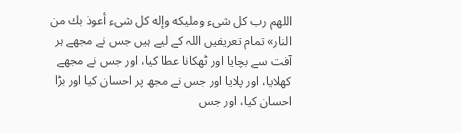اللهم رب كل شىء ومليكه وإله كل شىء أعوذ بك من النار» تمام تعریفیں اللہ کے لیے ہیں جس نے مجھے ہر آفت سے بچایا اور ٹھکانا عطا کیا، اور جس نے مجھے کھلایا، اور پلایا اور جس نے مجھ پر احسان کیا اور بڑا احسان کیا، اور جس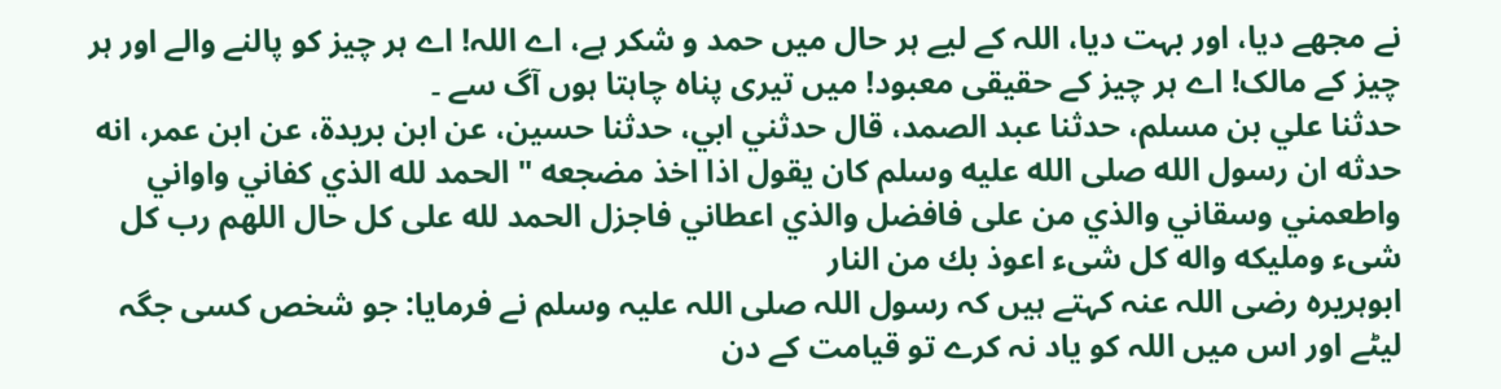نے مجھے دیا، اور بہت دیا، اللہ کے لیے ہر حال میں حمد و شکر ہے، اے اللہ! اے ہر چیز کو پالنے والے اور ہر چیز کے مالک! اے ہر چیز کے حقیقی معبود! میں تیری پناہ چاہتا ہوں آگ سے ۔
حدثنا علي بن مسلم، حدثنا عبد الصمد، قال حدثني ابي، حدثنا حسين، عن ابن بريدة، عن ابن عمر، انه حدثه ان رسول الله صلى الله عليه وسلم كان يقول اذا اخذ مضجعه " الحمد لله الذي كفاني واواني واطعمني وسقاني والذي من على فافضل والذي اعطاني فاجزل الحمد لله على كل حال اللهم رب كل شىء ومليكه واله كل شىء اعوذ بك من النار
ابوہریرہ رضی اللہ عنہ کہتے ہیں کہ رسول اللہ صلی اللہ علیہ وسلم نے فرمایا: جو شخص کسی جگہ لیٹے اور اس میں اللہ کو یاد نہ کرے تو قیامت کے دن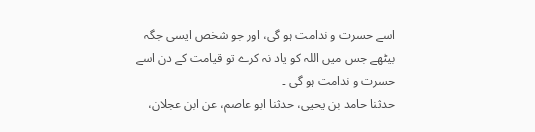اسے حسرت و ندامت ہو گی، اور جو شخص ایسی جگہ بیٹھے جس میں اللہ کو یاد نہ کرے تو قیامت کے دن اسے حسرت و ندامت ہو گی ۔
حدثنا حامد بن يحيى، حدثنا ابو عاصم، عن ابن عجلان،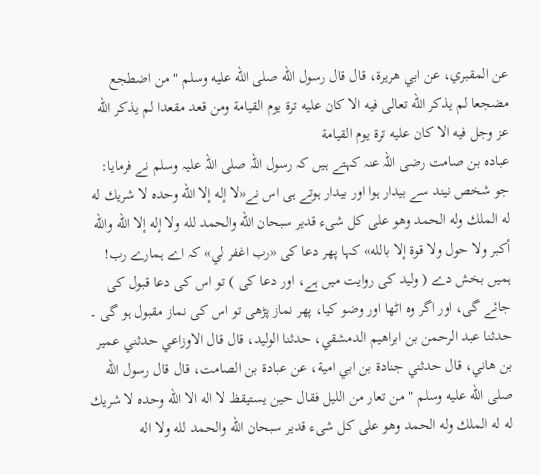عن المقبري، عن ابي هريرة، قال قال رسول الله صلى الله عليه وسلم " من اضطجع مضجعا لم يذكر الله تعالى فيه الا كان عليه ترة يوم القيامة ومن قعد مقعدا لم يذكر الله عز وجل فيه الا كان عليه ترة يوم القيامة
عبادہ بن صامت رضی اللہ عنہ کہتے ہیں کہ رسول اللہ صلی اللہ علیہ وسلم نے فرمایا: جو شخص نیند سے بیدار ہوا اور بیدار ہوتے ہی اس نے«لا إله إلا الله وحده لا شريك له له الملك وله الحمد وهو على كل شىء قدير سبحان الله والحمد لله ولا إله إلا الله والله أكبر ولا حول ولا قوة إلا بالله» کہا پھر دعا کی «رب اغفر لي» کہ اے ہمارے رب! ہمیں بخش دے ( ولید کی روایت میں ہے، اور دعا کی ) تو اس کی دعا قبول کی جائے گی، اور اگر وہ اٹھا اور وضو کیا، پھر نماز پڑھی تو اس کی نماز مقبول ہو گی ۔
حدثنا عبد الرحمن بن ابراهيم الدمشقي، حدثنا الوليد، قال قال الاوزاعي حدثني عمير بن هاني، قال حدثني جنادة بن ابي امية، عن عبادة بن الصامت، قال قال رسول الله صلى الله عليه وسلم " من تعار من الليل فقال حين يستيقظ لا اله الا الله وحده لا شريك له له الملك وله الحمد وهو على كل شىء قدير سبحان الله والحمد لله ولا اله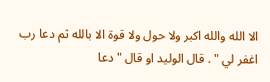الا الله والله اكبر ولا حول ولا قوة الا بالله ثم دعا رب اغفر لي " . قال الوليد او قال " دعا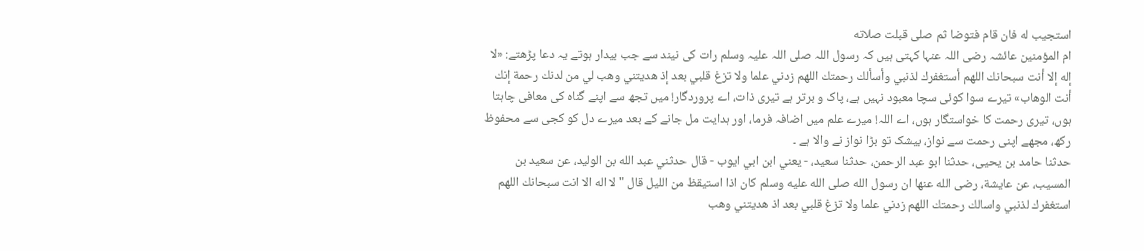استجيب له فان قام فتوضا ثم صلى قبلت صلاته
ام المؤمنین عائشہ رضی اللہ عنہا کہتی ہیں کہ رسول اللہ صلی اللہ علیہ وسلم رات کی نیند سے جب بیدار ہوتے یہ دعا پڑھتے: «لا إله إلا أنت سبحانك اللهم أستغفرك لذنبي وأسألك رحمتك اللهم زدني علما ولا تزغ قلبي بعد إذ هديتني وهب لي من لدنك رحمة إنك أنت الوهاب» تیرے سوا کوئی سچا معبود نہیں ہے، پاک و برتر ہے تیری ذات، اے پروردگار! میں تجھ سے اپنے گناہ کی معافی چاہتا ہوں، تیری رحمت کا خواستگار ہوں، اے اللہ! میرے علم میں اضافہ فرما، اور ہدایت مل جانے کے بعد میرے دل کو کجی سے محفوظ رکھ، مجھے اپنی رحمت سے نواز، بیشک تو بڑا نواز نے والا ہے ۔
حدثنا حامد بن يحيى، حدثنا ابو عبد الرحمن، حدثنا سعيد، - يعني ابن ابي ايوب - قال حدثني عبد الله بن الوليد، عن سعيد بن المسيب، عن عايشة، رضى الله عنها ان رسول الله صلى الله عليه وسلم كان اذا استيقظ من الليل قال " لا اله الا انت سبحانك اللهم استغفرك لذنبي واسالك رحمتك اللهم زدني علما ولا تزغ قلبي بعد اذ هديتني وهب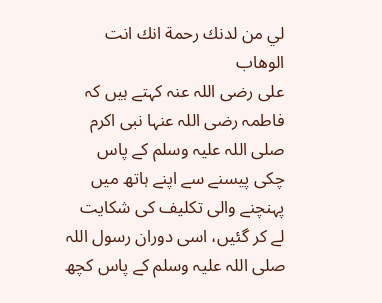لي من لدنك رحمة انك انت الوهاب
علی رضی اللہ عنہ کہتے ہیں کہ فاطمہ رضی اللہ عنہا نبی اکرم صلی اللہ علیہ وسلم کے پاس چکی پیسنے سے اپنے ہاتھ میں پہنچنے والی تکلیف کی شکایت لے کر گئیں، اسی دوران رسول اللہ صلی اللہ علیہ وسلم کے پاس کچھ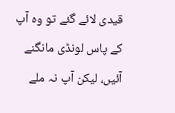قیدی لائے گئے تو وہ آپ کے پاس لونڈی مانگنے آئیں، لیکن آپ نہ ملے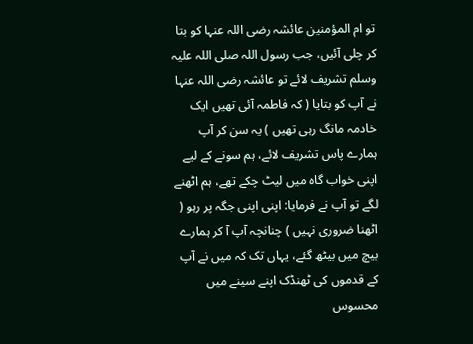تو ام المؤمنین عائشہ رضی اللہ عنہا کو بتا کر چلی آئیں، جب رسول اللہ صلی اللہ علیہ وسلم تشریف لائے تو عائشہ رضی اللہ عنہا نے آپ کو بتایا ( کہ فاطمہ آئی تھیں ایک خادمہ مانگ رہی تھیں ) یہ سن کر آپ ہمارے پاس تشریف لائے، ہم سونے کے لیے اپنی خواب گاہ میں لیٹ چکے تھے، ہم اٹھنے لگے تو آپ نے فرمایا: اپنی اپنی جگہ پر رہو ( اٹھنا ضروری نہیں ) چنانچہ آپ آ کر ہمارے بیچ میں بیٹھ گئے، یہاں تک کہ میں نے آپ کے قدموں کی ٹھنڈک اپنے سینے میں محسوس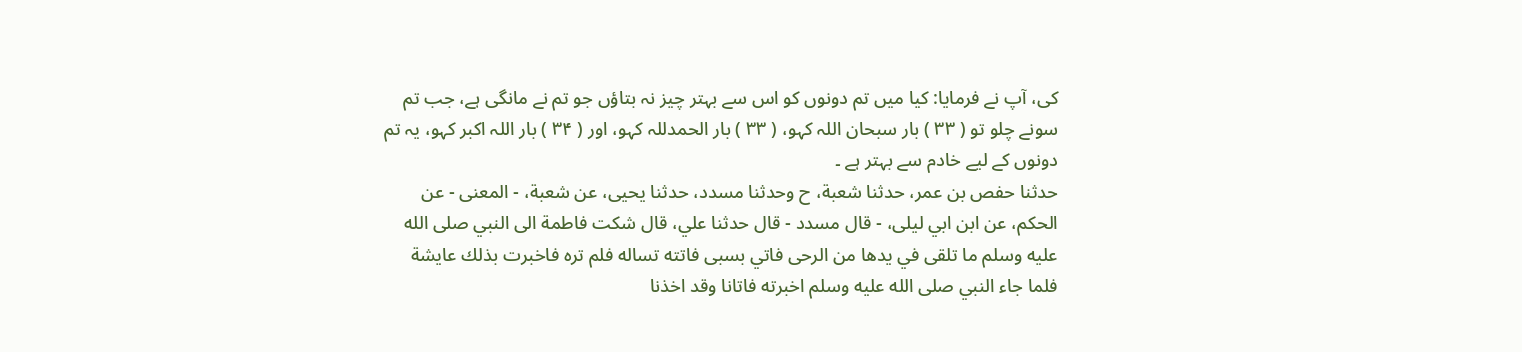کی، آپ نے فرمایا: کیا میں تم دونوں کو اس سے بہتر چیز نہ بتاؤں جو تم نے مانگی ہے، جب تم سونے چلو تو ( ۳۳ ) بار سبحان اللہ کہو، ( ۳۳ ) بار الحمدللہ کہو، اور ( ۳۴ ) بار اللہ اکبر کہو، یہ تم دونوں کے لیے خادم سے بہتر ہے ۔
حدثنا حفص بن عمر، حدثنا شعبة، ح وحدثنا مسدد، حدثنا يحيى، عن شعبة، - المعنى - عن الحكم، عن ابن ابي ليلى، - قال مسدد - قال حدثنا علي، قال شكت فاطمة الى النبي صلى الله عليه وسلم ما تلقى في يدها من الرحى فاتي بسبى فاتته تساله فلم تره فاخبرت بذلك عايشة فلما جاء النبي صلى الله عليه وسلم اخبرته فاتانا وقد اخذنا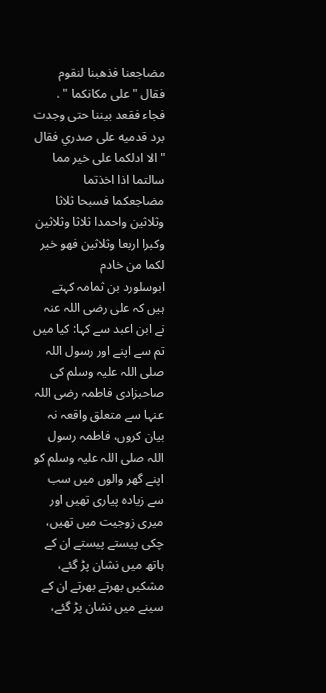مضاجعنا فذهبنا لنقوم فقال " على مكانكما " . فجاء فقعد بيننا حتى وجدت برد قدميه على صدري فقال " الا ادلكما على خير مما سالتما اذا اخذتما مضاجعكما فسبحا ثلاثا وثلاثين واحمدا ثلاثا وثلاثين وكبرا اربعا وثلاثين فهو خير لكما من خادم
ابوسلورد بن ثمامہ کہتے ہیں کہ علی رضی اللہ عنہ نے ابن اعبد سے کہا: کیا میں تم سے اپنے اور رسول اللہ صلی اللہ علیہ وسلم کی صاحبزادی فاطمہ رضی اللہ عنہا سے متعلق واقعہ نہ بیان کروں، فاطمہ رسول اللہ صلی اللہ علیہ وسلم کو اپنے گھر والوں میں سب سے زیادہ پیاری تھیں اور میری زوجیت میں تھیں، چکی پیستے پیستے ان کے ہاتھ میں نشان پڑ گئے، مشکیں بھرتے بھرتے ان کے سینے میں نشان پڑ گئے،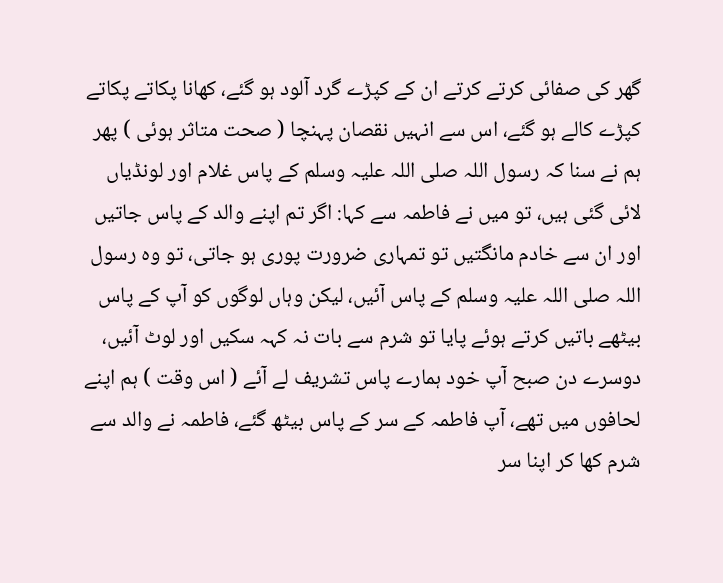گھر کی صفائی کرتے کرتے ان کے کپڑے گرد آلود ہو گئے، کھانا پکاتے پکاتے کپڑے کالے ہو گئے، اس سے انہیں نقصان پہنچا ( صحت متاثر ہوئی ) پھر ہم نے سنا کہ رسول اللہ صلی اللہ علیہ وسلم کے پاس غلام اور لونڈیاں لائی گئی ہیں، تو میں نے فاطمہ سے کہا: اگر تم اپنے والد کے پاس جاتیں اور ان سے خادم مانگتیں تو تمہاری ضرورت پوری ہو جاتی، تو وہ رسول اللہ صلی اللہ علیہ وسلم کے پاس آئیں، لیکن وہاں لوگوں کو آپ کے پاس بیٹھے باتیں کرتے ہوئے پایا تو شرم سے بات نہ کہہ سکیں اور لوٹ آئیں، دوسرے دن صبح آپ خود ہمارے پاس تشریف لے آئے ( اس وقت ) ہم اپنے لحافوں میں تھے، آپ فاطمہ کے سر کے پاس بیٹھ گئے، فاطمہ نے والد سے شرم کھا کر اپنا سر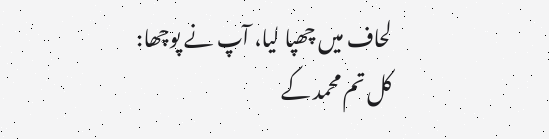لحاف میں چھپا لیا، آپ نے پوچھا: کل تم محمد کے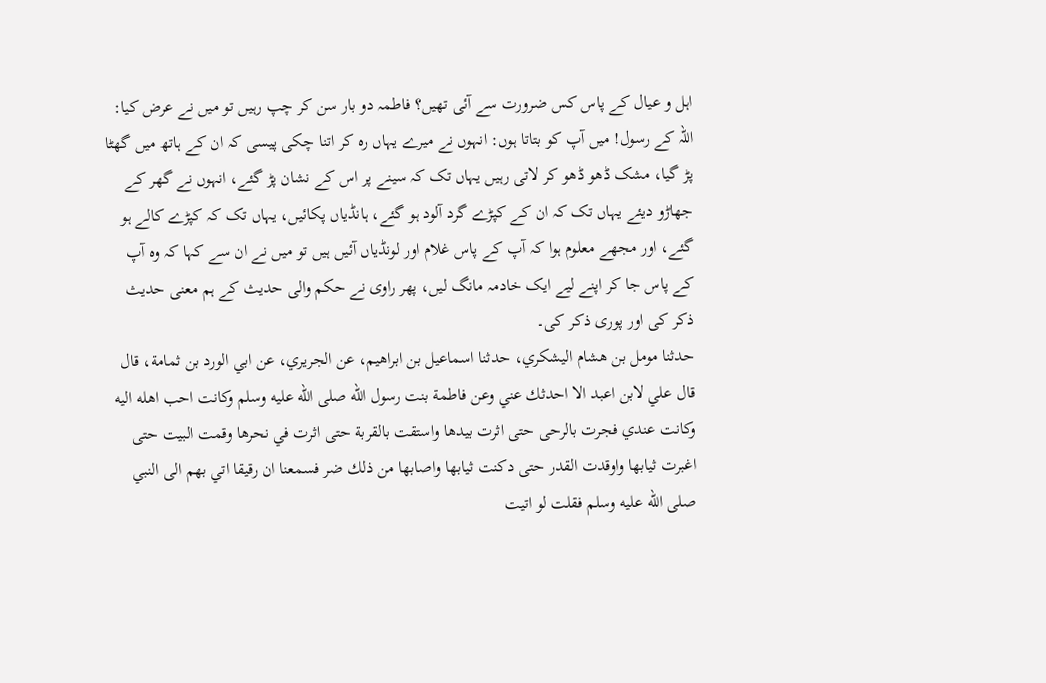اہل و عیال کے پاس کس ضرورت سے آئی تھیں؟ فاطمہ دو بار سن کر چپ رہیں تو میں نے عرض کیا: اللہ کے رسول! میں آپ کو بتاتا ہوں: انہوں نے میرے یہاں رہ کر اتنا چکی پیسی کہ ان کے ہاتھ میں گھٹا پڑ گیا، مشک ڈھو ڈھو کر لاتی رہیں یہاں تک کہ سینے پر اس کے نشان پڑ گئے، انہوں نے گھر کے جھاڑو دیئے یہاں تک کہ ان کے کپڑے گرد آلود ہو گئے، ہانڈیاں پکائیں، یہاں تک کہ کپڑے کالے ہو گئے، اور مجھے معلوم ہوا کہ آپ کے پاس غلام اور لونڈیاں آئیں ہیں تو میں نے ان سے کہا کہ وہ آپ کے پاس جا کر اپنے لیے ایک خادمہ مانگ لیں، پھر راوی نے حکم والی حدیث کے ہم معنی حدیث ذکر کی اور پوری ذکر کی۔
حدثنا مومل بن هشام اليشكري، حدثنا اسماعيل بن ابراهيم، عن الجريري، عن ابي الورد بن ثمامة، قال قال علي لابن اعبد الا احدثك عني وعن فاطمة بنت رسول الله صلى الله عليه وسلم وكانت احب اهله اليه وكانت عندي فجرت بالرحى حتى اثرت بيدها واستقت بالقربة حتى اثرت في نحرها وقمت البيت حتى اغبرت ثيابها واوقدت القدر حتى دكنت ثيابها واصابها من ذلك ضر فسمعنا ان رقيقا اتي بهم الى النبي صلى الله عليه وسلم فقلت لو اتيت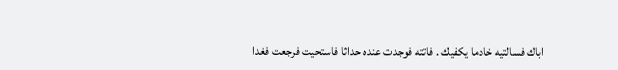اباك فسالتيه خادما يكفيك . فاتته فوجدت عنده حداثا فاستحيت فرجعت فغدا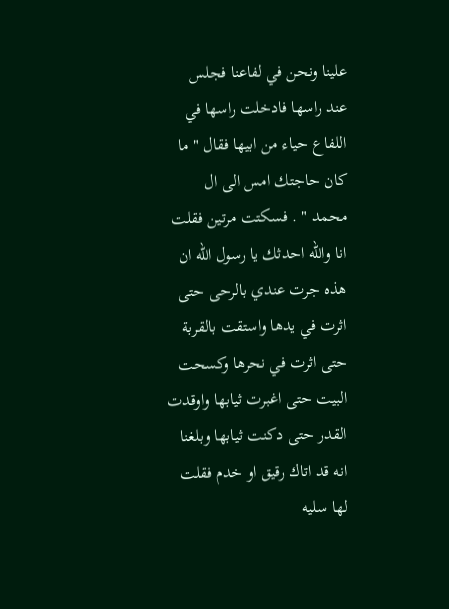علينا ونحن في لفاعنا فجلس عند راسها فادخلت راسها في اللفاع حياء من ابيها فقال " ما كان حاجتك امس الى ال محمد " . فسكتت مرتين فقلت انا والله احدثك يا رسول الله ان هذه جرت عندي بالرحى حتى اثرت في يدها واستقت بالقربة حتى اثرت في نحرها وكسحت البيت حتى اغبرت ثيابها واوقدت القدر حتى دكنت ثيابها وبلغنا انه قد اتاك رقيق او خدم فقلت لها سليه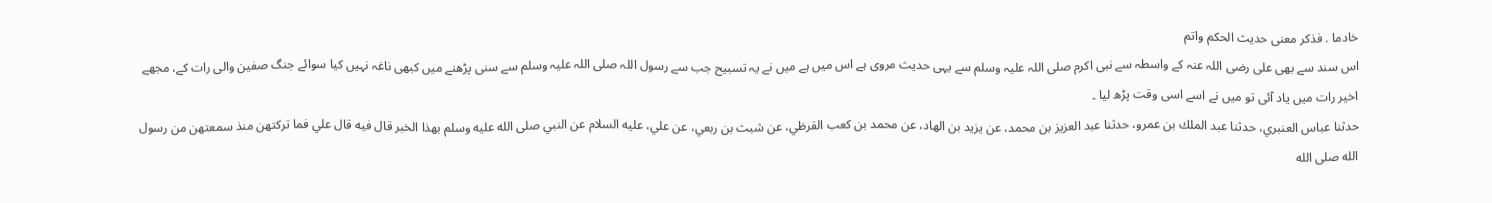خادما . فذكر معنى حديث الحكم واتم
اس سند سے بھی علی رضی اللہ عنہ کے واسطہ سے نبی اکرم صلی اللہ علیہ وسلم سے یہی حدیث مروی ہے اس میں ہے میں نے یہ تسبیح جب سے رسول اللہ صلی اللہ علیہ وسلم سے سنی پڑھنے میں کبھی ناغہ نہیں کیا سوائے جنگ صفین والی رات کے، مجھے اخیر رات میں یاد آئی تو میں نے اسے اسی وقت پڑھ لیا ۔
حدثنا عباس العنبري، حدثنا عبد الملك بن عمرو، حدثنا عبد العزيز بن محمد، عن يزيد بن الهاد، عن محمد بن كعب القرظي، عن شبث بن ربعي، عن علي، عليه السلام عن النبي صلى الله عليه وسلم بهذا الخبر قال فيه قال علي فما تركتهن منذ سمعتهن من رسول الله صلى الله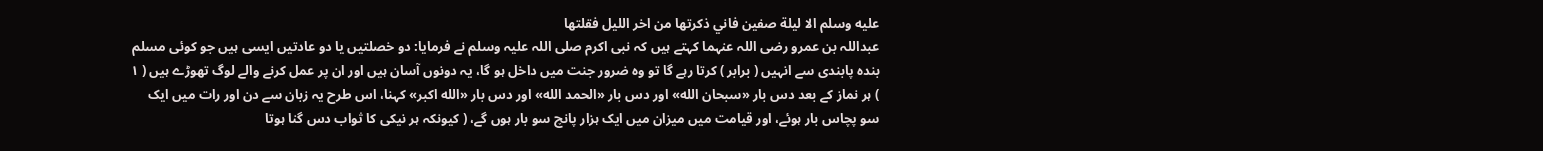عليه وسلم الا ليلة صفين فاني ذكرتها من اخر الليل فقلتها
عبداللہ بن عمرو رضی اللہ عنہما کہتے ہیں کہ نبی اکرم صلی اللہ علیہ وسلم نے فرمایا: دو خصلتیں یا دو عادتیں ایسی ہیں جو کوئی مسلم بندہ پابندی سے انہیں ( برابر ) کرتا رہے گا تو وہ ضرور جنت میں داخل ہو گا، یہ دونوں آسان ہیں اور ان پر عمل کرنے والے لوگ تھوڑے ہیں ( ۱ ) ہر نماز کے بعد دس بار «سبحان الله» اور دس بار «الحمد الله» اور دس بار «الله اكبر» کہنا، اس طرح یہ زبان سے دن اور رات میں ایک سو پچاس بار ہوئے، اور قیامت میں میزان میں ایک ہزار پانچ سو بار ہوں گے، ( کیونکہ ہر نیکی کا ثواب دس گنا ہوتا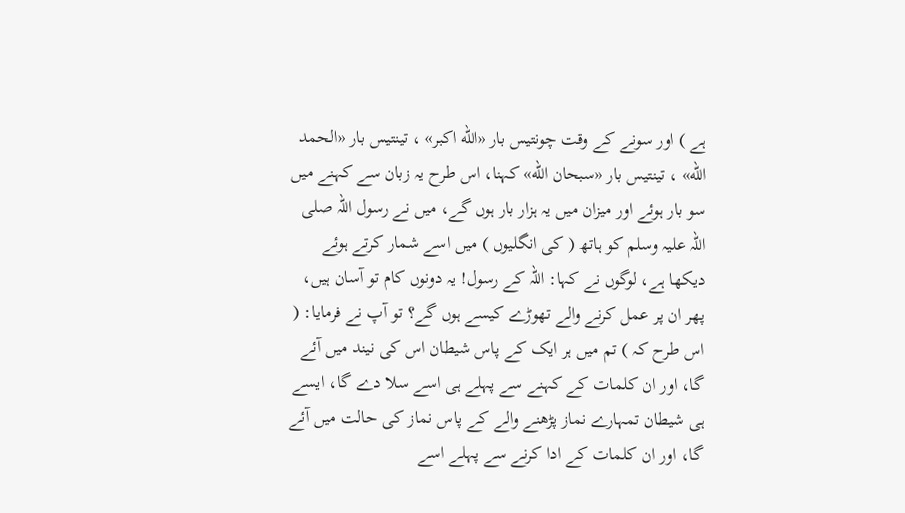ہے ) اور سونے کے وقت چونتیس بار «الله اكبر» ، تینتیس بار «الحمد الله» ، تینتیس بار «سبحان الله» کہنا، اس طرح یہ زبان سے کہنے میں سو بار ہوئے اور میزان میں یہ ہزار بار ہوں گے، میں نے رسول اللہ صلی اللہ علیہ وسلم کو ہاتھ ( کی انگلیوں ) میں اسے شمار کرتے ہوئے دیکھا ہے، لوگوں نے کہا: اللہ کے رسول! یہ دونوں کام تو آسان ہیں، پھر ان پر عمل کرنے والے تھوڑے کیسے ہوں گے؟ تو آپ نے فرمایا: ( اس طرح کہ ) تم میں ہر ایک کے پاس شیطان اس کی نیند میں آئے گا، اور ان کلمات کے کہنے سے پہلے ہی اسے سلا دے گا، ایسے ہی شیطان تمہارے نماز پڑھنے والے کے پاس نماز کی حالت میں آئے گا، اور ان کلمات کے ادا کرنے سے پہلے اسے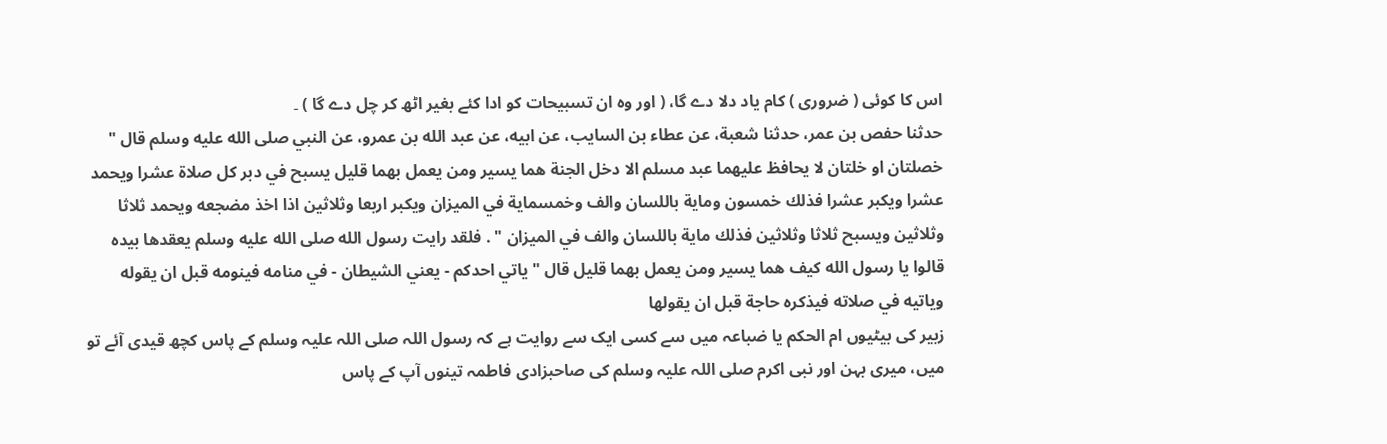اس کا کوئی ( ضروری ) کام یاد دلا دے گا، ( اور وہ ان تسبیحات کو ادا کئے بغیر اٹھ کر چل دے گا ) ۔
حدثنا حفص بن عمر، حدثنا شعبة، عن عطاء بن السايب، عن ابيه، عن عبد الله بن عمرو، عن النبي صلى الله عليه وسلم قال " خصلتان او خلتان لا يحافظ عليهما عبد مسلم الا دخل الجنة هما يسير ومن يعمل بهما قليل يسبح في دبر كل صلاة عشرا ويحمد عشرا ويكبر عشرا فذلك خمسون وماية باللسان والف وخمسماية في الميزان ويكبر اربعا وثلاثين اذا اخذ مضجعه ويحمد ثلاثا وثلاثين ويسبح ثلاثا وثلاثين فذلك ماية باللسان والف في الميزان " . فلقد رايت رسول الله صلى الله عليه وسلم يعقدها بيده قالوا يا رسول الله كيف هما يسير ومن يعمل بهما قليل قال " ياتي احدكم - يعني الشيطان - في منامه فينومه قبل ان يقوله وياتيه في صلاته فيذكره حاجة قبل ان يقولها
زبیر کی بیٹیوں ام الحکم یا ضباعہ میں سے کسی ایک سے روایت ہے کہ رسول اللہ صلی اللہ علیہ وسلم کے پاس کچھ قیدی آئے تو میں، میری بہن اور نبی اکرم صلی اللہ علیہ وسلم کی صاحبزادی فاطمہ تینوں آپ کے پاس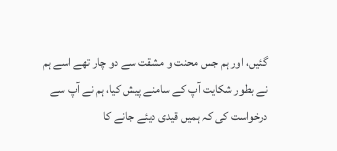گئیں، اور ہم جس محنت و مشقت سے دو چار تھے اسے ہم نے بطور شکایت آپ کے سامنے پیش کیا، ہم نے آپ سے درخواست کی کہ ہمیں قیدی دیئے جانے کا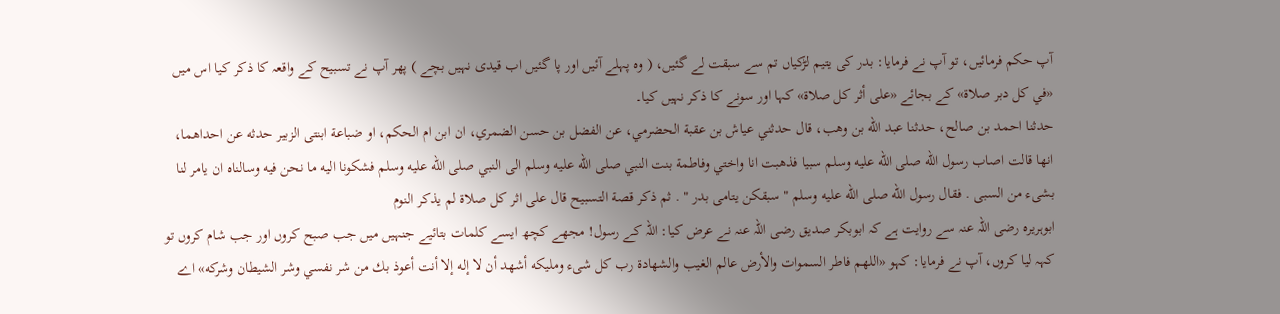آپ حکم فرمائیں، تو آپ نے فرمایا: بدر کی یتیم لڑکیاں تم سے سبقت لے گئیں، ( وہ پہلے آئیں اور پا گئیں اب قیدی نہیں بچے ) پھر آپ نے تسبیح کے واقعہ کا ذکر کیا اس میں «في كل دبر صلاة» کے بجائے «على أثر كل صلاة» کہا اور سونے کا ذکر نہیں کیا۔
حدثنا احمد بن صالح، حدثنا عبد الله بن وهب، قال حدثني عياش بن عقبة الحضرمي، عن الفضل بن حسن الضمري، ان ابن ام الحكم، او ضباعة ابنتى الزبير حدثه عن احداهما، انها قالت اصاب رسول الله صلى الله عليه وسلم سبيا فذهبت انا واختي وفاطمة بنت النبي صلى الله عليه وسلم الى النبي صلى الله عليه وسلم فشكونا اليه ما نحن فيه وسالناه ان يامر لنا بشىء من السبى . فقال رسول الله صلى الله عليه وسلم " سبقكن يتامى بدر " . ثم ذكر قصة التسبيح قال على اثر كل صلاة لم يذكر النوم
ابوہریرہ رضی اللہ عنہ سے روایت ہے کہ ابوبکر صدیق رضی اللہ عنہ نے عرض کیا: اللہ کے رسول! مجھے کچھ ایسے کلمات بتائیے جنہیں میں جب صبح کروں اور جب شام کروں تو کہہ لیا کروں، آپ نے فرمایا: کہو «اللهم فاطر السموات والأرض عالم الغيب والشهادة رب كل شىء ومليكه أشهد أن لا إله إلا أنت أعوذ بك من شر نفسي وشر الشيطان وشركه» اے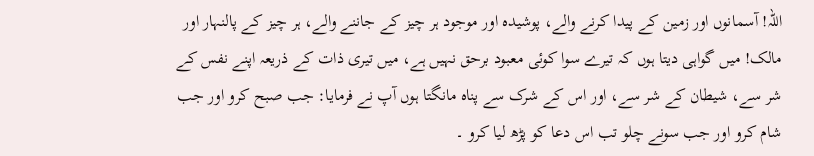اللہ! آسمانوں اور زمین کے پیدا کرنے والے، پوشیدہ اور موجود ہر چیز کے جاننے والے، ہر چیز کے پالنہار اور مالک! میں گواہی دیتا ہوں کہ تیرے سوا کوئی معبود برحق نہیں ہے، میں تیری ذات کے ذریعہ اپنے نفس کے شر سے، شیطان کے شر سے، اور اس کے شرک سے پناہ مانگتا ہوں آپ نے فرمایا: جب صبح کرو اور جب شام کرو اور جب سونے چلو تب اس دعا کو پڑھ لیا کرو ۔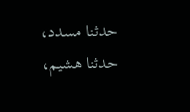حدثنا مسدد، حدثنا هشيم،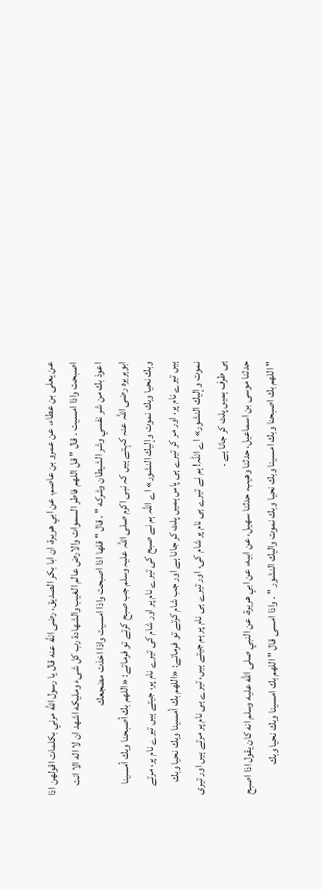عن يعلى بن عطاء، عن عمرو بن عاصم، عن ابي هريرة، ان ابا بكر الصديق، رضى الله عنه قال يا رسول الله مرني بكلمات اقولهن اذا اصبحت واذا امسيت . قال " قل اللهم فاطر السموات والارض عالم الغيب والشهادة رب كل شىء ومليكه اشهد ان لا اله الا انت اعوذ بك من شر نفسي وشر الشيطان وشركه " . قال " قلها اذا اصبحت واذا امسيت واذا اخذت مضجعك
ابوہریرہ رضی اللہ عنہ کہتے ہیں کہ نبی اکرم صلی اللہ علیہ وسلم جب صبح کرتے تو فرماتے: «اللهم بك أصبحنا وبك أمسينا وبك نحيا وبك نموت وإليك النشور» اے اللہ ہم نے صبح کی تیرے نام پر اور شام کی تیرے نام پر، جیتے ہیں تیرے نام پر، مرتے ہیں تیرے نام پر، اور مر کر تیرے ہی پاس ہمیں پلٹ کر جانا ہے اور جب شام کرتے تو فرماتے: «اللهم بك أمسينا وبك نحيا وبك نموت وإليك النشور» اے اللہ! ہم نے تیرے ہی نام پر شام کی، اور تیرے ہی نام پر ہم جیتے ہیں، تیرے ہی نام پر مرتے ہیں اور تیری ہی طرف ہمیں پلٹ کر جانا ہے ۔
حدثنا موسى بن اسماعيل، حدثنا وهيب، حدثنا سهيل، عن ابيه، عن ابي هريرة، عن النبي صلى الله عليه وسلم انه كان يقول اذا اصبح " اللهم بك اصبحنا وبك امسينا وبك نحيا وبك نموت واليك النشور " . واذا امسى قال " اللهم بك امسينا وبك نحيا وبك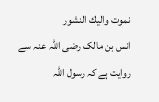نموت واليك النشور
انس بن مالک رضی اللہ عنہ سے روایت ہے کہ رسول اللہ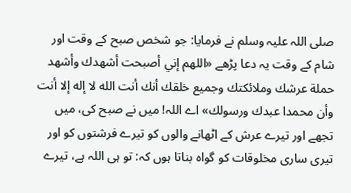صلی اللہ علیہ وسلم نے فرمایا: جو شخص صبح کے وقت اور شام کے وقت یہ دعا پڑھے «اللهم إني أصبحت أشهدك وأشهد حملة عرشك وملائكتك وجميع خلقك أنك أنت الله لا إله إلا أنت وأن محمدا عبدك ورسولك» اے اللہ! میں نے صبح کی، میں تجھے اور تیرے عرش کے اٹھانے والوں کو تیرے فرشتوں کو اور تیری ساری مخلوقات کو گواہ بناتا ہوں کہ: تو ہی اللہ ہے، تیرے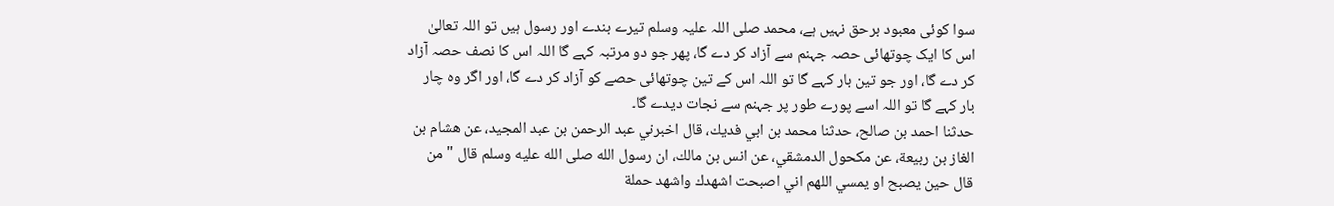سوا کوئی معبود برحق نہیں ہے، محمد صلی اللہ علیہ وسلم تیرے بندے اور رسول ہیں تو اللہ تعالیٰ اس کا ایک چوتھائی حصہ جہنم سے آزاد کر دے گا، پھر جو دو مرتبہ کہے گا اللہ اس کا نصف حصہ آزاد کر دے گا، اور جو تین بار کہے گا تو اللہ اس کے تین چوتھائی حصے کو آزاد کر دے گا، اور اگر وہ چار بار کہے گا تو اللہ اسے پورے طور پر جہنم سے نجات دیدے گا۔
حدثنا احمد بن صالح، حدثنا محمد بن ابي فديك، قال اخبرني عبد الرحمن بن عبد المجيد، عن هشام بن الغاز بن ربيعة، عن مكحول الدمشقي، عن انس بن مالك، ان رسول الله صلى الله عليه وسلم قال " من قال حين يصبح او يمسي اللهم اني اصبحت اشهدك واشهد حملة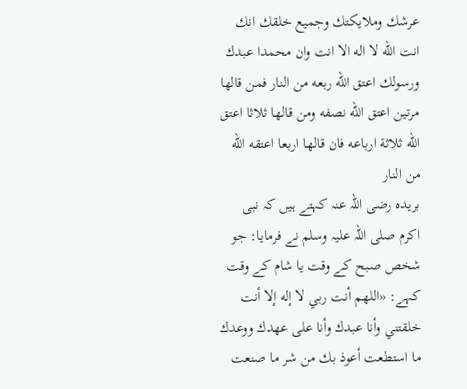عرشك وملايكتك وجميع خلقك انك انت الله لا اله الا انت وان محمدا عبدك ورسولك اعتق الله ربعه من النار فمن قالها مرتين اعتق الله نصفه ومن قالها ثلاثا اعتق الله ثلاثة ارباعه فان قالها اربعا اعتقه الله من النار
بریدہ رضی اللہ عنہ کہتے ہیں کہ نبی اکرم صلی اللہ علیہ وسلم نے فرمایا: جو شخص صبح کے وقت یا شام کے وقت کہے: «اللهم أنت ربي لا إله إلا أنت خلقتني وأنا عبدك وأنا على عهدك ووعدك ما استطعت أعوذ بك من شر ما صنعت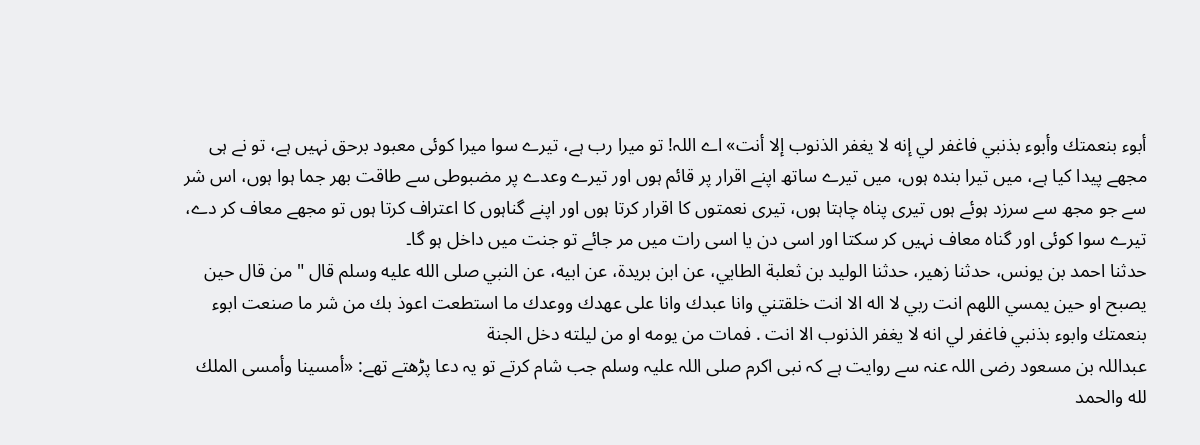أبوء بنعمتك وأبوء بذنبي فاغفر لي إنه لا يغفر الذنوب إلا أنت» اے اللہ! تو میرا رب ہے، تیرے سوا میرا کوئی معبود برحق نہیں ہے، تو نے ہی مجھے پیدا کیا ہے، میں تیرا بندہ ہوں، میں تیرے ساتھ اپنے اقرار پر قائم ہوں اور تیرے وعدے پر مضبوطی سے طاقت بھر جما ہوا ہوں، اس شر سے جو مجھ سے سرزد ہوئے ہوں تیری پناہ چاہتا ہوں، تیری نعمتوں کا اقرار کرتا ہوں اور اپنے گناہوں کا اعتراف کرتا ہوں تو مجھے معاف کر دے، تیرے سوا کوئی اور گناہ معاف نہیں کر سکتا اور اسی دن یا اسی رات میں مر جائے تو جنت میں داخل ہو گا۔
حدثنا احمد بن يونس، حدثنا زهير، حدثنا الوليد بن ثعلبة الطايي، عن ابن بريدة، عن ابيه، عن النبي صلى الله عليه وسلم قال " من قال حين يصبح او حين يمسي اللهم انت ربي لا اله الا انت خلقتني وانا عبدك وانا على عهدك ووعدك ما استطعت اعوذ بك من شر ما صنعت ابوء بنعمتك وابوء بذنبي فاغفر لي انه لا يغفر الذنوب الا انت . فمات من يومه او من ليلته دخل الجنة
عبداللہ بن مسعود رضی اللہ عنہ سے روایت ہے کہ نبی اکرم صلی اللہ علیہ وسلم جب شام کرتے تو یہ دعا پڑھتے تھے: «أمسينا وأمسى الملك لله والحمد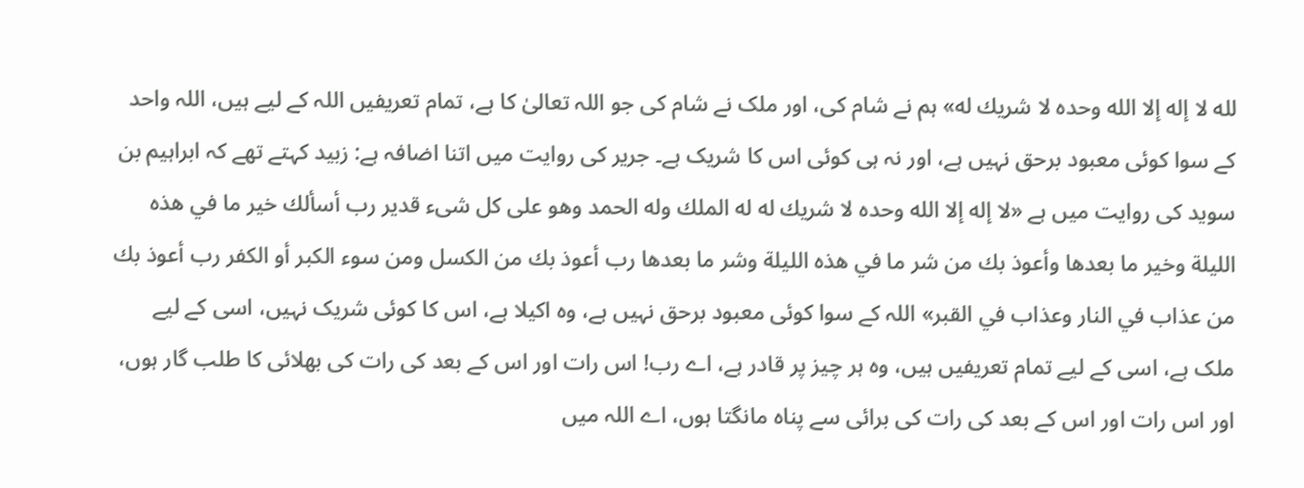لله لا إله إلا الله وحده لا شريك له» ہم نے شام کی، اور ملک نے شام کی جو اللہ تعالیٰ کا ہے، تمام تعریفیں اللہ کے لیے ہیں، اللہ واحد کے سوا کوئی معبود برحق نہیں ہے، اور نہ ہی کوئی اس کا شریک ہے۔ جریر کی روایت میں اتنا اضافہ ہے: زبید کہتے تھے کہ ابراہیم بن سوید کی روایت میں ہے «لا إله إلا الله وحده لا شريك له له الملك وله الحمد وهو على كل شىء قدير رب أسألك خير ما في هذه الليلة وخير ما بعدها وأعوذ بك من شر ما في هذه الليلة وشر ما بعدها رب أعوذ بك من الكسل ومن سوء الكبر أو الكفر رب أعوذ بك من عذاب في النار وعذاب في القبر» اللہ کے سوا کوئی معبود برحق نہیں ہے، وہ اکیلا ہے، اس کا کوئی شریک نہیں، اسی کے لیے ملک ہے، اسی کے لیے تمام تعریفیں ہیں، وہ ہر چیز پر قادر ہے، اے رب! اس رات اور اس کے بعد کی رات کی بھلائی کا طلب گار ہوں، اور اس رات اور اس کے بعد کی رات کی برائی سے پناہ مانگتا ہوں، اے اللہ میں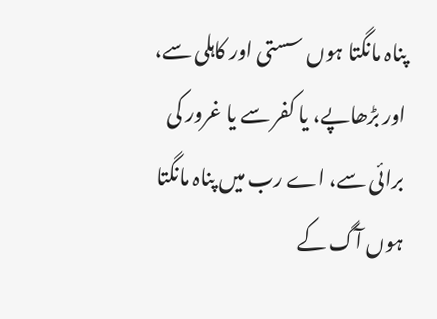پناہ مانگتا ہوں سستی اور کاہلی سے، اور بڑھاپے، یا کفر سے یا غرور کی برائی سے، اے رب میں پناہ مانگتا ہوں آگ کے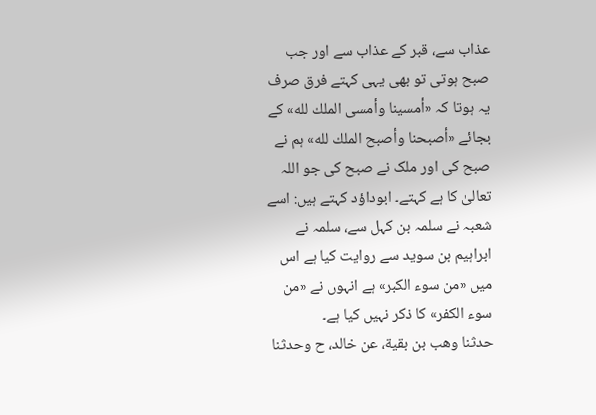عذاب سے، قبر کے عذاب سے اور جب صبح ہوتی تو بھی یہی کہتے فرق صرف یہ ہوتا کہ «أمسينا وأمسى الملك لله» کے بجائے «أصبحنا وأصبح الملك لله» ہم نے صبح کی اور ملک نے صبح کی جو اللہ تعالیٰ کا ہے کہتے۔ ابوداؤد کہتے ہیں: اسے شعبہ نے سلمہ بن کہل سے، سلمہ نے ابراہیم بن سوید سے روایت کیا ہے اس میں «من سوء الكبر» ہے انہوں نے «من سوء الكفر» کا ذکر نہیں کیا ہے۔
حدثنا وهب بن بقية، عن خالد، ح وحدثنا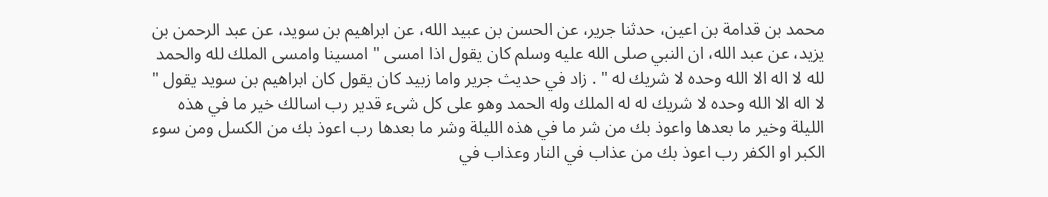محمد بن قدامة بن اعين، حدثنا جرير، عن الحسن بن عبيد الله، عن ابراهيم بن سويد، عن عبد الرحمن بن يزيد، عن عبد الله، ان النبي صلى الله عليه وسلم كان يقول اذا امسى " امسينا وامسى الملك لله والحمد لله لا اله الا الله وحده لا شريك له " . زاد في حديث جرير واما زبيد كان يقول كان ابراهيم بن سويد يقول " لا اله الا الله وحده لا شريك له له الملك وله الحمد وهو على كل شىء قدير رب اسالك خير ما في هذه الليلة وخير ما بعدها واعوذ بك من شر ما في هذه الليلة وشر ما بعدها رب اعوذ بك من الكسل ومن سوء الكبر او الكفر رب اعوذ بك من عذاب في النار وعذاب في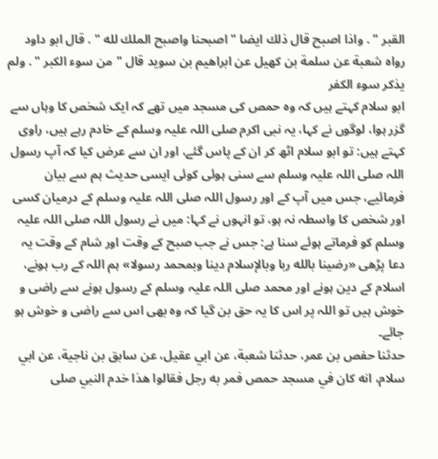القبر " . واذا اصبح قال ذلك ايضا " اصبحنا واصبح الملك لله " . قال ابو داود رواه شعبة عن سلمة بن كهيل عن ابراهيم بن سويد قال " من سوء الكبر " . ولم يذكر سوء الكفر
ابو سلام کہتے ہیں کہ وہ حمص کی مسجد میں تھے کہ ایک شخص کا وہاں سے گزر ہوا، لوگوں نے کہا، یہ نبی اکرم صلی اللہ علیہ وسلم کے خادم رہے ہیں، راوی کہتے ہیں: تو ابو سلام اٹھ کر ان کے پاس گئے، اور ان سے عرض کیا کہ آپ رسول اللہ صلی اللہ علیہ وسلم سے سنی ہوئی کوئی ایسی حدیث ہم سے بیان فرمائیے، جس میں آپ کے اور رسول اللہ صلی اللہ علیہ وسلم کے درمیان کسی اور شخص کا واسطہ نہ ہو، تو انہوں نے کہا: میں نے رسول اللہ صلی اللہ علیہ وسلم کو فرماتے ہوئے سنا ہے: جس نے جب صبح کے وقت اور شام کے وقت یہ دعا پڑھی «رضينا بالله ربا وبالإسلام دينا وبمحمد رسولا» ہم اللہ کے رب ہونے، اسلام کے دین ہونے اور محمد صلی اللہ علیہ وسلم کے رسول ہونے سے راضی و خوش ہیں تو اللہ پر اس کا یہ حق بن گیا کہ وہ بھی اس سے راضی و خوش ہو جائے۔
حدثنا حفص بن عمر، حدثنا شعبة، عن ابي عقيل، عن سابق بن ناجية، عن ابي سلام، انه كان في مسجد حمص فمر به رجل فقالوا هذا خدم النبي صلى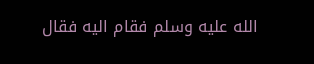الله عليه وسلم فقام اليه فقال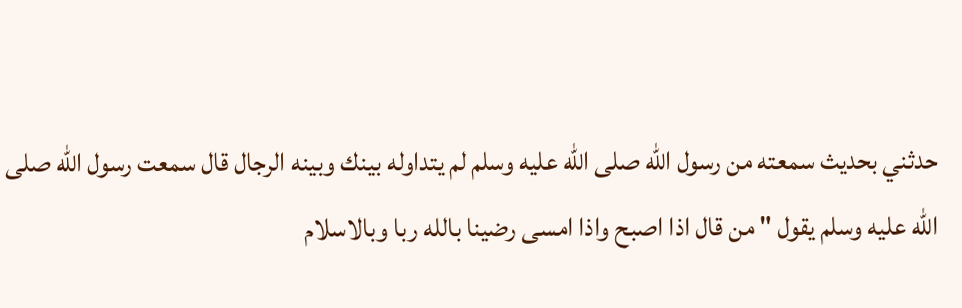حدثني بحديث سمعته من رسول الله صلى الله عليه وسلم لم يتداوله بينك وبينه الرجال قال سمعت رسول الله صلى الله عليه وسلم يقول " من قال اذا اصبح واذا امسى رضينا بالله ربا وبالاسلام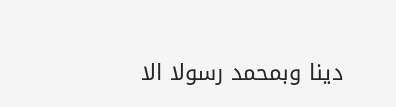دينا وبمحمد رسولا الا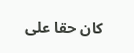كان حقا على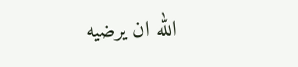الله ان يرضيه